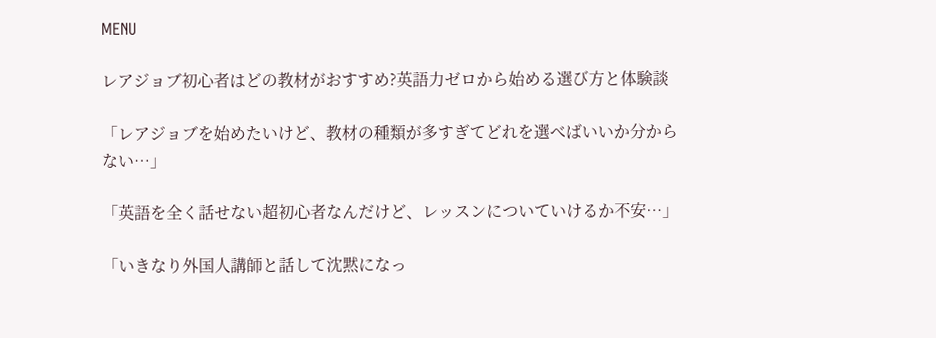MENU

レアジョブ初心者はどの教材がおすすめ?英語力ゼロから始める選び方と体験談

「レアジョブを始めたいけど、教材の種類が多すぎてどれを選べばいいか分からない…」

「英語を全く話せない超初心者なんだけど、レッスンについていけるか不安…」

「いきなり外国人講師と話して沈黙になっ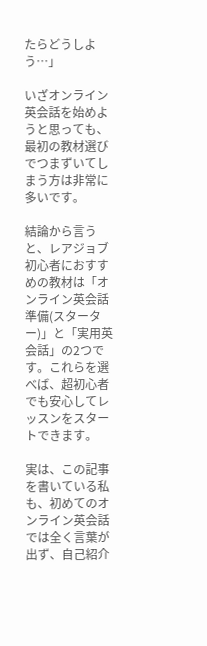たらどうしよう…」

いざオンライン英会話を始めようと思っても、最初の教材選びでつまずいてしまう方は非常に多いです。

結論から言うと、レアジョブ初心者におすすめの教材は「オンライン英会話準備(スターター)」と「実用英会話」の2つです。これらを選べば、超初心者でも安心してレッスンをスタートできます。

実は、この記事を書いている私も、初めてのオンライン英会話では全く言葉が出ず、自己紹介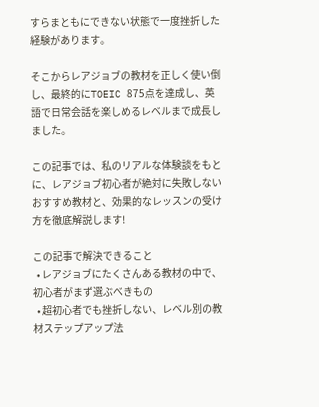すらまともにできない状態で一度挫折した経験があります。

そこからレアジョブの教材を正しく使い倒し、最終的にTOEIC 875点を達成し、英語で日常会話を楽しめるレベルまで成長しました。

この記事では、私のリアルな体験談をもとに、レアジョブ初心者が絶対に失敗しないおすすめ教材と、効果的なレッスンの受け方を徹底解説します!

この記事で解決できること
  • レアジョブにたくさんある教材の中で、初心者がまず選ぶべきもの
  • 超初心者でも挫折しない、レベル別の教材ステップアップ法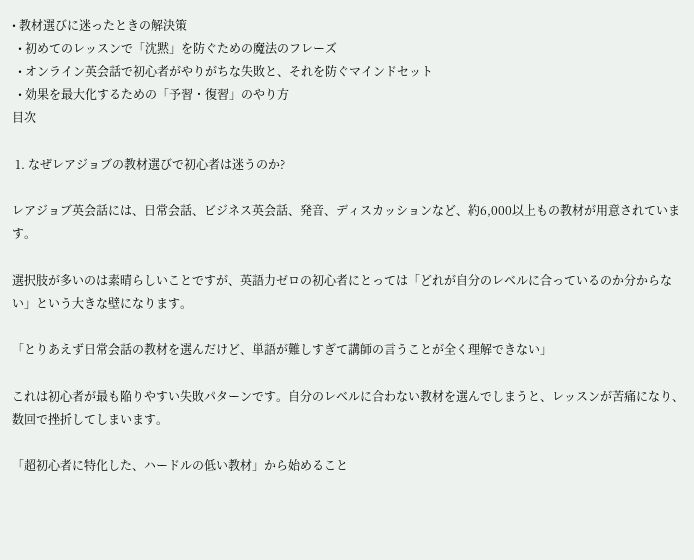• 教材選びに迷ったときの解決策
  • 初めてのレッスンで「沈黙」を防ぐための魔法のフレーズ
  • オンライン英会話で初心者がやりがちな失敗と、それを防ぐマインドセット
  • 効果を最大化するための「予習・復習」のやり方
目次

 1. なぜレアジョブの教材選びで初心者は迷うのか?

レアジョブ英会話には、日常会話、ビジネス英会話、発音、ディスカッションなど、約6,000以上もの教材が用意されています。

選択肢が多いのは素晴らしいことですが、英語力ゼロの初心者にとっては「どれが自分のレベルに合っているのか分からない」という大きな壁になります。

「とりあえず日常会話の教材を選んだけど、単語が難しすぎて講師の言うことが全く理解できない」

これは初心者が最も陥りやすい失敗パターンです。自分のレベルに合わない教材を選んでしまうと、レッスンが苦痛になり、数回で挫折してしまいます。

「超初心者に特化した、ハードルの低い教材」から始めること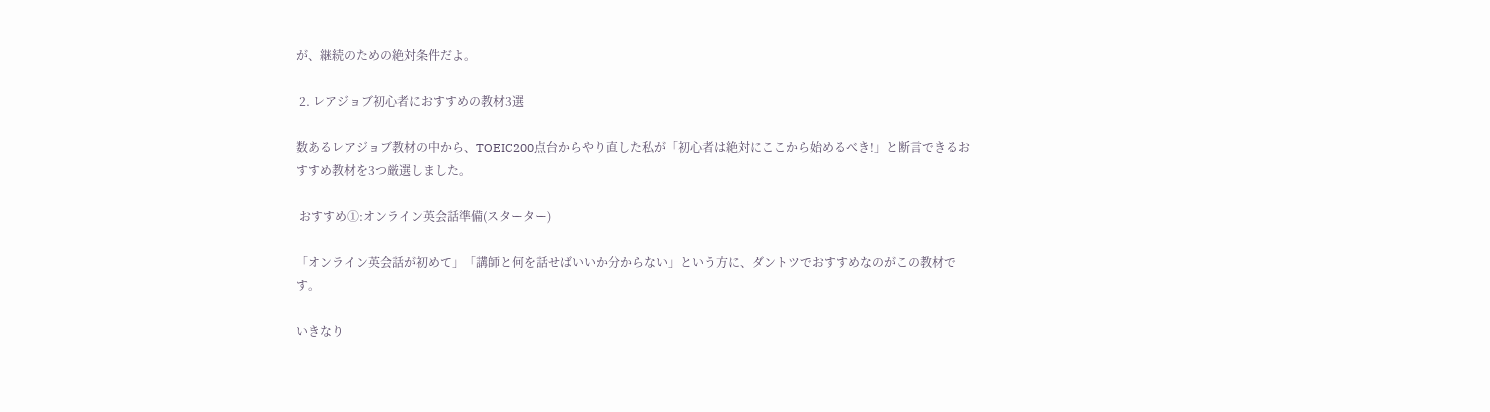が、継続のための絶対条件だよ。

 2. レアジョブ初心者におすすめの教材3選

数あるレアジョブ教材の中から、TOEIC200点台からやり直した私が「初心者は絶対にここから始めるべき!」と断言できるおすすめ教材を3つ厳選しました。

 おすすめ①:オンライン英会話準備(スターター)

「オンライン英会話が初めて」「講師と何を話せばいいか分からない」という方に、ダントツでおすすめなのがこの教材です。

いきなり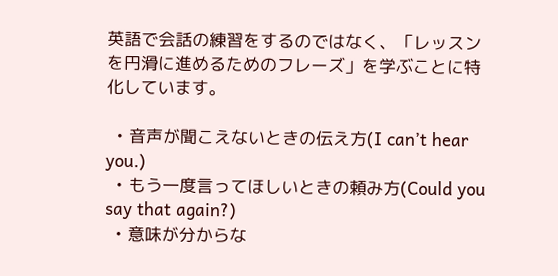英語で会話の練習をするのではなく、「レッスンを円滑に進めるためのフレーズ」を学ぶことに特化しています。

  • 音声が聞こえないときの伝え方(I can’t hear you.)
  • もう一度言ってほしいときの頼み方(Could you say that again?)
  • 意味が分からな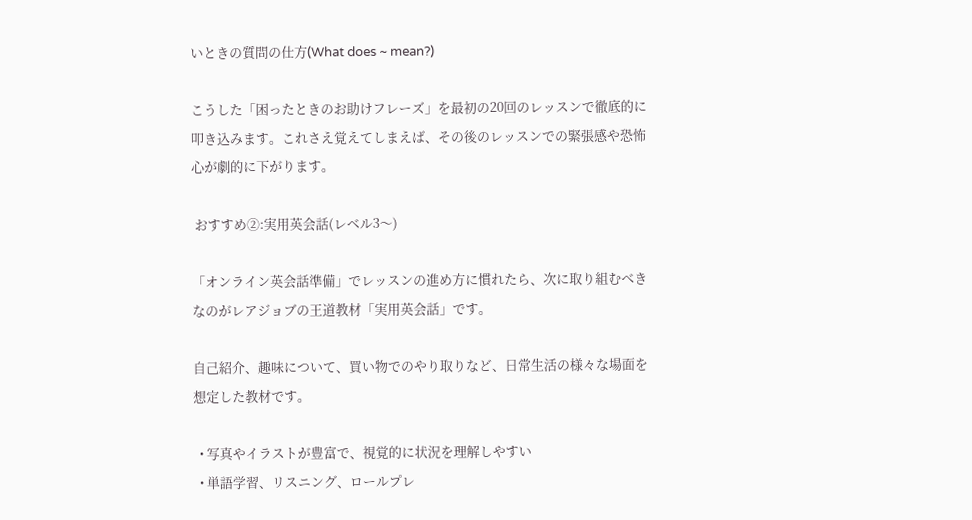いときの質問の仕方(What does ~ mean?)

こうした「困ったときのお助けフレーズ」を最初の20回のレッスンで徹底的に叩き込みます。これさえ覚えてしまえば、その後のレッスンでの緊張感や恐怖心が劇的に下がります。

 おすすめ②:実用英会話(レベル3〜)

「オンライン英会話準備」でレッスンの進め方に慣れたら、次に取り組むべきなのがレアジョブの王道教材「実用英会話」です。

自己紹介、趣味について、買い物でのやり取りなど、日常生活の様々な場面を想定した教材です。

  • 写真やイラストが豊富で、視覚的に状況を理解しやすい
  • 単語学習、リスニング、ロールプレ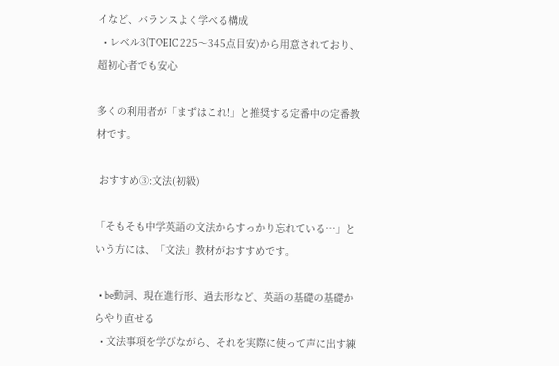イなど、バランスよく学べる構成
  • レベル3(TOEIC 225〜345点目安)から用意されており、超初心者でも安心

多くの利用者が「まずはこれ!」と推奨する定番中の定番教材です。

 おすすめ③:文法(初級)

「そもそも中学英語の文法からすっかり忘れている…」という方には、「文法」教材がおすすめです。

  • be動詞、現在進行形、過去形など、英語の基礎の基礎からやり直せる
  • 文法事項を学びながら、それを実際に使って声に出す練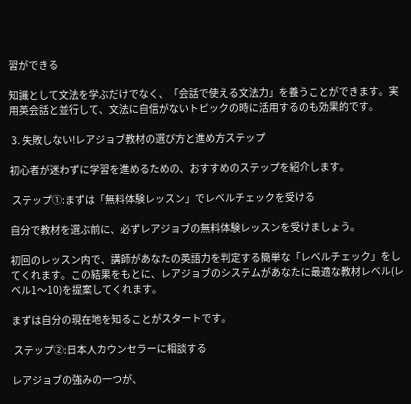習ができる

知識として文法を学ぶだけでなく、「会話で使える文法力」を養うことができます。実用英会話と並行して、文法に自信がないトピックの時に活用するのも効果的です。

 3. 失敗しない!レアジョブ教材の選び方と進め方ステップ

初心者が迷わずに学習を進めるための、おすすめのステップを紹介します。

 ステップ①:まずは「無料体験レッスン」でレベルチェックを受ける

自分で教材を選ぶ前に、必ずレアジョブの無料体験レッスンを受けましょう。

初回のレッスン内で、講師があなたの英語力を判定する簡単な「レベルチェック」をしてくれます。この結果をもとに、レアジョブのシステムがあなたに最適な教材レベル(レベル1〜10)を提案してくれます。

まずは自分の現在地を知ることがスタートです。

 ステップ②:日本人カウンセラーに相談する

レアジョブの強みの一つが、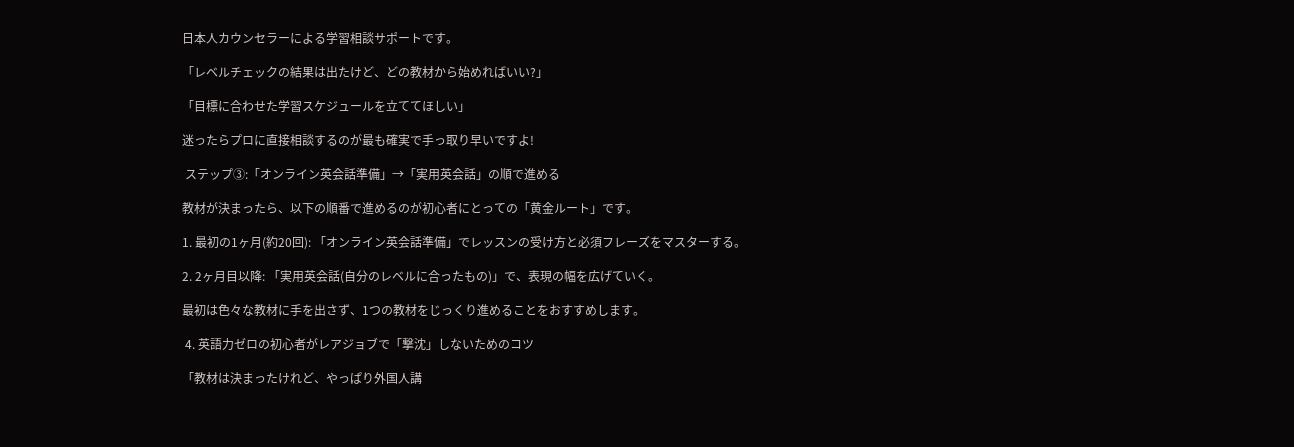日本人カウンセラーによる学習相談サポートです。

「レベルチェックの結果は出たけど、どの教材から始めればいい?」

「目標に合わせた学習スケジュールを立ててほしい」

迷ったらプロに直接相談するのが最も確実で手っ取り早いですよ!

 ステップ③:「オンライン英会話準備」→「実用英会話」の順で進める

教材が決まったら、以下の順番で進めるのが初心者にとっての「黄金ルート」です。

1. 最初の1ヶ月(約20回): 「オンライン英会話準備」でレッスンの受け方と必須フレーズをマスターする。

2. 2ヶ月目以降: 「実用英会話(自分のレベルに合ったもの)」で、表現の幅を広げていく。

最初は色々な教材に手を出さず、1つの教材をじっくり進めることをおすすめします。

 4. 英語力ゼロの初心者がレアジョブで「撃沈」しないためのコツ

「教材は決まったけれど、やっぱり外国人講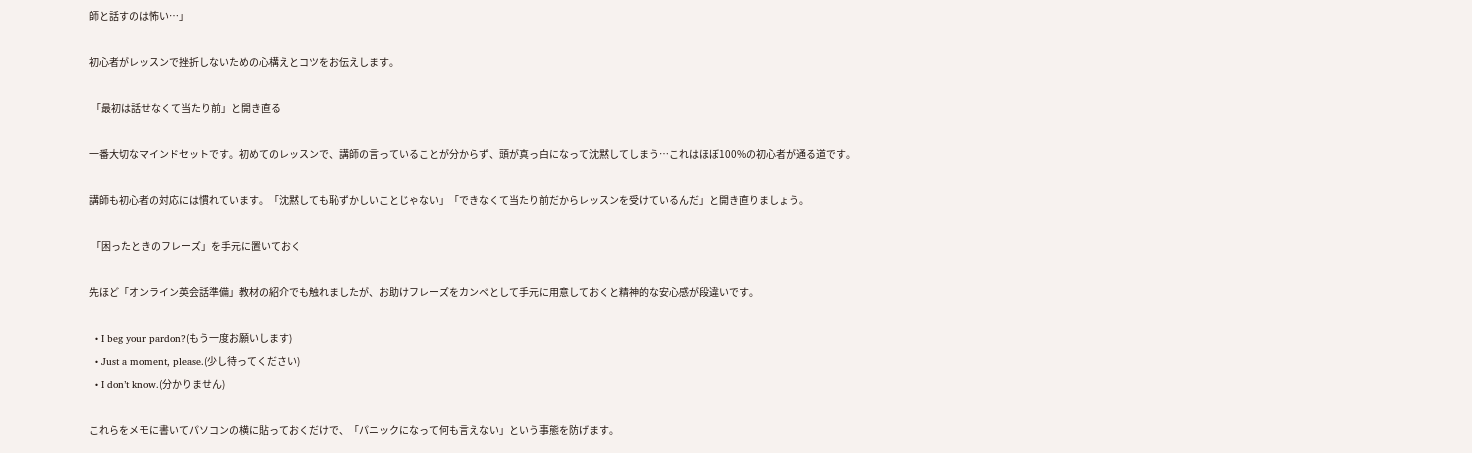師と話すのは怖い…」

初心者がレッスンで挫折しないための心構えとコツをお伝えします。

 「最初は話せなくて当たり前」と開き直る

一番大切なマインドセットです。初めてのレッスンで、講師の言っていることが分からず、頭が真っ白になって沈黙してしまう…これはほぼ100%の初心者が通る道です。

講師も初心者の対応には慣れています。「沈黙しても恥ずかしいことじゃない」「できなくて当たり前だからレッスンを受けているんだ」と開き直りましょう。

 「困ったときのフレーズ」を手元に置いておく

先ほど「オンライン英会話準備」教材の紹介でも触れましたが、お助けフレーズをカンペとして手元に用意しておくと精神的な安心感が段違いです。

  • I beg your pardon?(もう一度お願いします)
  • Just a moment, please.(少し待ってください)
  • I don’t know.(分かりません)

これらをメモに書いてパソコンの横に貼っておくだけで、「パニックになって何も言えない」という事態を防げます。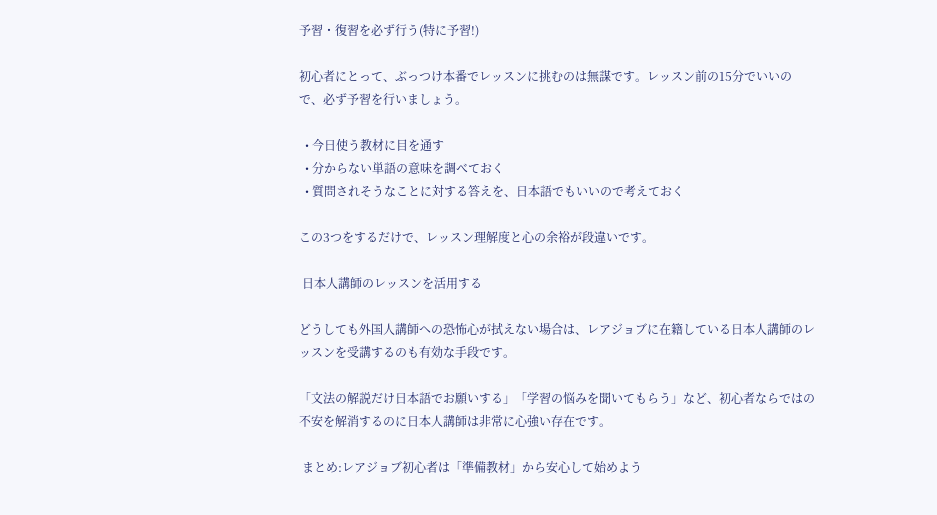予習・復習を必ず行う(特に予習!)

初心者にとって、ぶっつけ本番でレッスンに挑むのは無謀です。レッスン前の15分でいいので、必ず予習を行いましょう。

  • 今日使う教材に目を通す
  • 分からない単語の意味を調べておく
  • 質問されそうなことに対する答えを、日本語でもいいので考えておく

この3つをするだけで、レッスン理解度と心の余裕が段違いです。

 日本人講師のレッスンを活用する

どうしても外国人講師への恐怖心が拭えない場合は、レアジョブに在籍している日本人講師のレッスンを受講するのも有効な手段です。

「文法の解説だけ日本語でお願いする」「学習の悩みを聞いてもらう」など、初心者ならではの不安を解消するのに日本人講師は非常に心強い存在です。

 まとめ:レアジョブ初心者は「準備教材」から安心して始めよう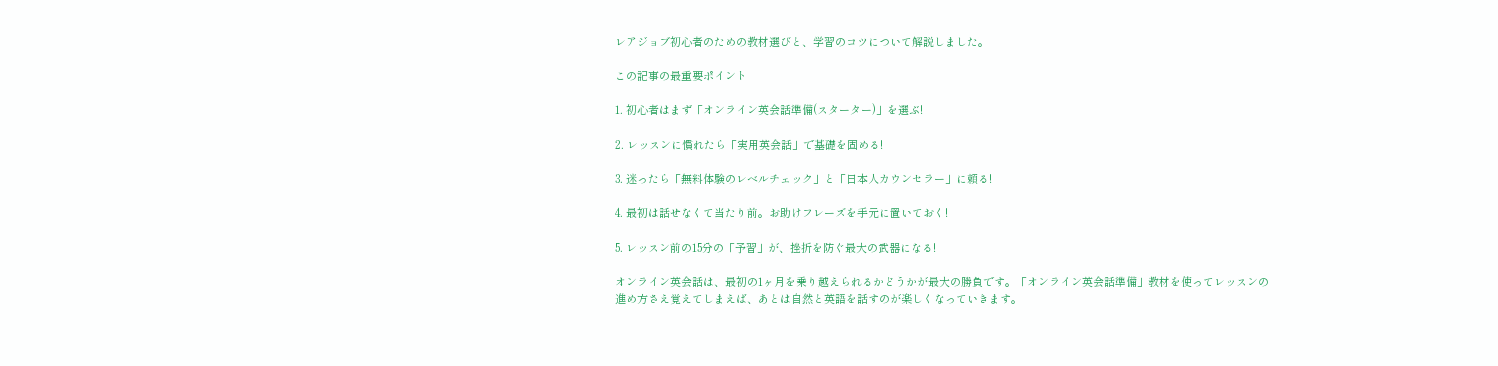レアジョブ初心者のための教材選びと、学習のコツについて解説しました。

この記事の最重要ポイント

1. 初心者はまず「オンライン英会話準備(スターター)」を選ぶ!

2. レッスンに慣れたら「実用英会話」で基礎を固める!

3. 迷ったら「無料体験のレベルチェック」と「日本人カウンセラー」に頼る!

4. 最初は話せなくて当たり前。お助けフレーズを手元に置いておく!

5. レッスン前の15分の「予習」が、挫折を防ぐ最大の武器になる!

オンライン英会話は、最初の1ヶ月を乗り越えられるかどうかが最大の勝負です。「オンライン英会話準備」教材を使ってレッスンの進め方さえ覚えてしまえば、あとは自然と英語を話すのが楽しくなっていきます。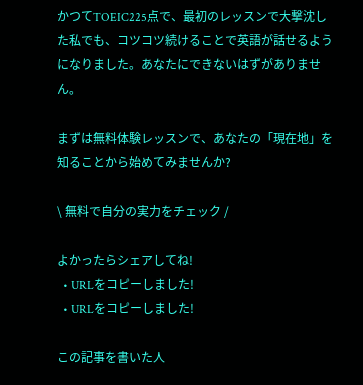かつてTOEIC225点で、最初のレッスンで大撃沈した私でも、コツコツ続けることで英語が話せるようになりました。あなたにできないはずがありません。

まずは無料体験レッスンで、あなたの「現在地」を知ることから始めてみませんか?

\ 無料で自分の実力をチェック /

よかったらシェアしてね!
  • URLをコピーしました!
  • URLをコピーしました!

この記事を書いた人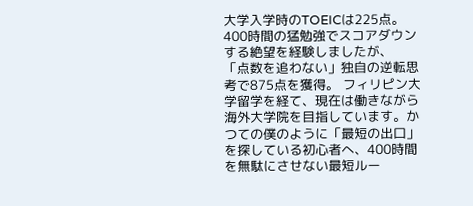大学入学時のTOEICは225点。 400時間の猛勉強でスコアダウンする絶望を経験しましたが、 「点数を追わない」独自の逆転思考で875点を獲得。 フィリピン大学留学を経て、現在は働きながら海外大学院を目指しています。かつての僕のように「最短の出口」を探している初心者へ、400時間を無駄にさせない最短ルー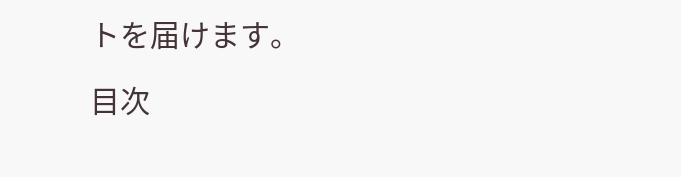トを届けます。

目次